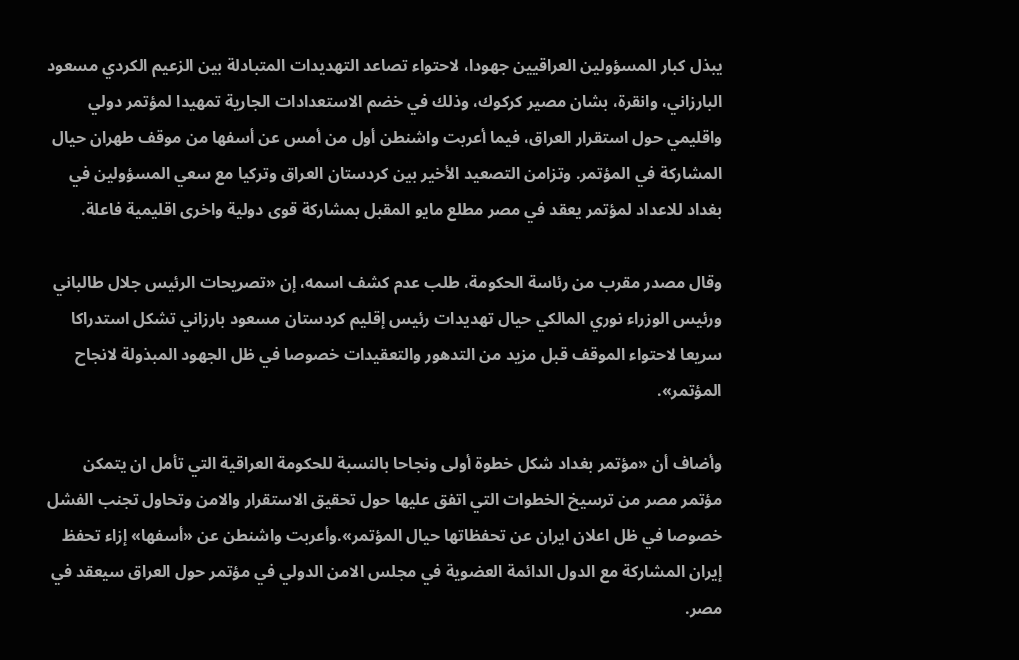يبذل كبار المسؤولين العراقيين جهودا، لاحتواء تصاعد التهديدات المتبادلة بين الزعيم الكردي مسعود البارزاني، وانقرة، بشان مصير كركوك، وذلك في خضم الاستعدادات الجارية تمهيدا لمؤتمر دولي واقليمي حول استقرار العراق، فيما أعربت واشنطن أول من أمس عن أسفها من موقف طهران حيال المشاركة في المؤتمر. وتزامن التصعيد الأخير بين كردستان العراق وتركيا مع سعي المسؤولين في بغداد للاعداد لمؤتمر يعقد في مصر مطلع مايو المقبل بمشاركة قوى دولية واخرى اقليمية فاعلة.

وقال مصدر مقرب من رئاسة الحكومة، طلب عدم كشف اسمه، إن «تصريحات الرئيس جلال طالباني ورئيس الوزراء نوري المالكي حيال تهديدات رئيس إقليم كردستان مسعود بارزاني تشكل استدراكا سريعا لاحتواء الموقف قبل مزيد من التدهور والتعقيدات خصوصا في ظل الجهود المبذولة لانجاح المؤتمر».

وأضاف أن «مؤتمر بغداد شكل خطوة أولى ونجاحا بالنسبة للحكومة العراقية التي تأمل ان يتمكن مؤتمر مصر من ترسيخ الخطوات التي اتفق عليها حول تحقيق الاستقرار والامن وتحاول تجنب الفشل خصوصا في ظل اعلان ايران عن تحفظاتها حيال المؤتمر».وأعربت واشنطن عن «أسفها» إزاء تحفظ إيران المشاركة مع الدول الدائمة العضوية في مجلس الامن الدولي في مؤتمر حول العراق سيعقد في مصر.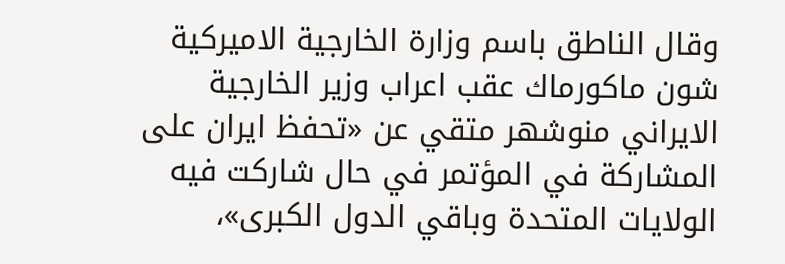وقال الناطق باسم وزارة الخارجية الاميركية شون ماكورماك عقب اعراب وزير الخارجية الايراني منوشهر متقي عن «تحفظ ايران على المشاركة في المؤتمر في حال شاركت فيه الولايات المتحدة وباقي الدول الكبرى»،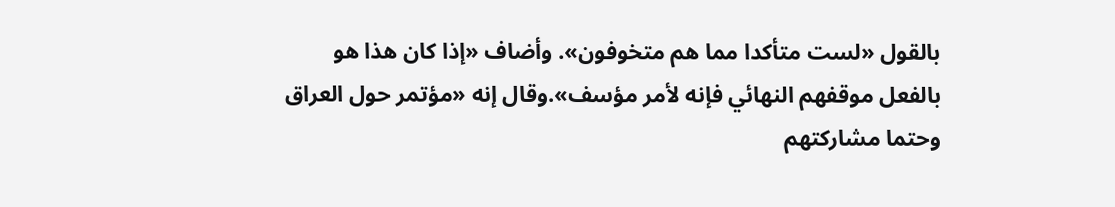بالقول «لست متأكدا مما هم متخوفون». وأضاف «إذا كان هذا هو بالفعل موقفهم النهائي فإنه لأمر مؤسف».وقال إنه «مؤتمر حول العراق وحتما مشاركتهم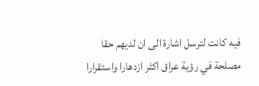فيه كانت لترسل اشارة الى ان لديهم حقا مصلحة في رؤية عراق اكثر ازدهارا واستقرارا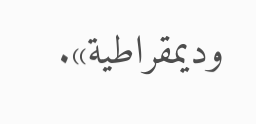وديمقراطية».